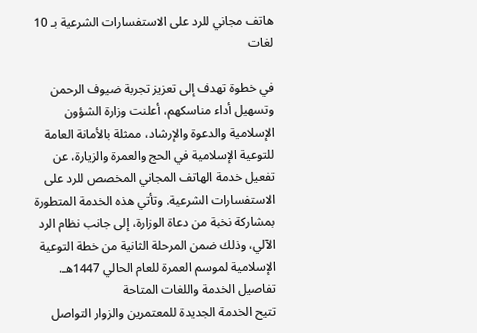هاتف مجاني للرد على الاستفسارات الشرعية بـ 10 لغات

في خطوة تهدف إلى تعزيز تجربة ضيوف الرحمن وتسهيل أداء مناسكهم، أعلنت وزارة الشؤون الإسلامية والدعوة والإرشاد، ممثلة بالأمانة العامة للتوعية الإسلامية في الحج والعمرة والزيارة، عن تفعيل خدمة الهاتف المجاني المخصص للرد على الاستفسارات الشرعية. وتأتي هذه الخدمة المتطورة بمشاركة نخبة من دعاة الوزارة، إلى جانب نظام الرد الآلي، وذلك ضمن المرحلة الثانية من خطة التوعية الإسلامية لموسم العمرة للعام الحالي 1447هـ.
تفاصيل الخدمة واللغات المتاحة
تتيح الخدمة الجديدة للمعتمرين والزوار التواصل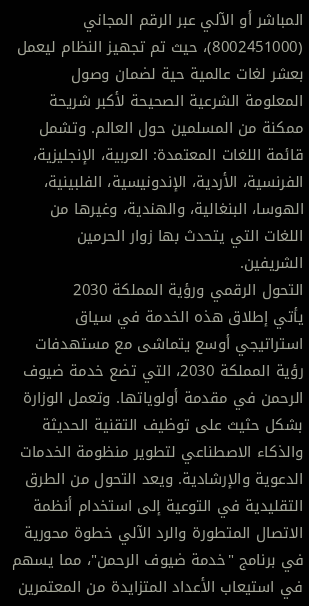المباشر أو الآلي عبر الرقم المجاني (8002451000)، حيث تم تجهيز النظام ليعمل بعشر لغات عالمية حية لضمان وصول المعلومة الشرعية الصحيحة لأكبر شريحة ممكنة من المسلمين حول العالم. وتشمل قائمة اللغات المعتمدة: العربية، الإنجليزية، الفرنسية، الأردية، الإندونيسية، الفلبينية، الهوسا، البنغالية، والهندية، وغيرها من اللغات التي يتحدث بها زوار الحرمين الشريفين.
التحول الرقمي ورؤية المملكة 2030
يأتي إطلاق هذه الخدمة في سياق استراتيجي أوسع يتماشى مع مستهدفات رؤية المملكة 2030، التي تضع خدمة ضيوف الرحمن في مقدمة أولوياتها. وتعمل الوزارة بشكل حثيث على توظيف التقنية الحديثة والذكاء الاصطناعي لتطوير منظومة الخدمات الدعوية والإرشادية. ويعد التحول من الطرق التقليدية في التوعية إلى استخدام أنظمة الاتصال المتطورة والرد الآلي خطوة محورية في برنامج "خدمة ضيوف الرحمن"، مما يسهم في استيعاب الأعداد المتزايدة من المعتمرين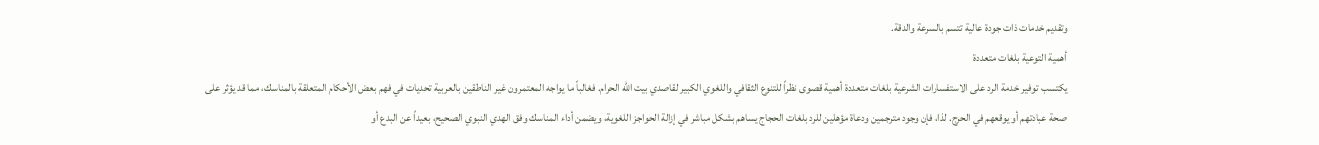وتقديم خدمات ذات جودة عالية تتسم بالسرعة والدقة.
أهمية التوعية بلغات متعددة
يكتسب توفير خدمة الرد على الاستفسارات الشرعية بلغات متعددة أهمية قصوى نظراً للتنوع الثقافي واللغوي الكبير لقاصدي بيت الله الحرام. فغالباً ما يواجه المعتمرون غير الناطقين بالعربية تحديات في فهم بعض الأحكام المتعلقة بالمناسك، مما قد يؤثر على صحة عبادتهم أو يوقعهم في الحرج. لذا، فإن وجود مترجمين ودعاة مؤهلين للرد بلغات الحجاج يساهم بشكل مباشر في إزالة الحواجز اللغوية، ويضمن أداء المناسك وفق الهدي النبوي الصحيح، بعيداً عن البدع أو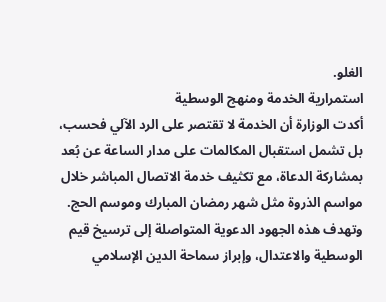الغلو.
استمرارية الخدمة ومنهج الوسطية
أكدت الوزارة أن الخدمة لا تقتصر على الرد الآلي فحسب، بل تشمل استقبال المكالمات على مدار الساعة عن بُعد بمشاركة الدعاة، مع تكثيف خدمة الاتصال المباشر خلال مواسم الذروة مثل شهر رمضان المبارك وموسم الحج. وتهدف هذه الجهود الدعوية المتواصلة إلى ترسيخ قيم الوسطية والاعتدال، وإبراز سماحة الدين الإسلامي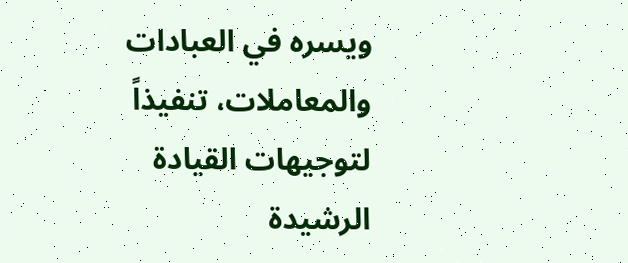ويسره في العبادات والمعاملات، تنفيذاً لتوجيهات القيادة الرشيدة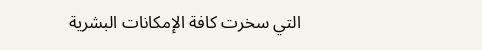التي سخرت كافة الإمكانات البشرية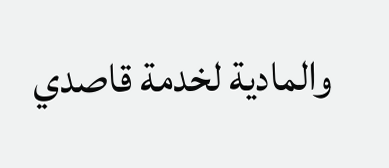والمادية لخدمة قاصدي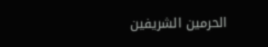الحرمين الشريفين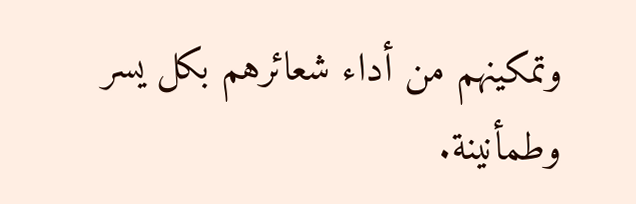وتمكينهم من أداء شعائرهم بكل يسر وطمأنينة.